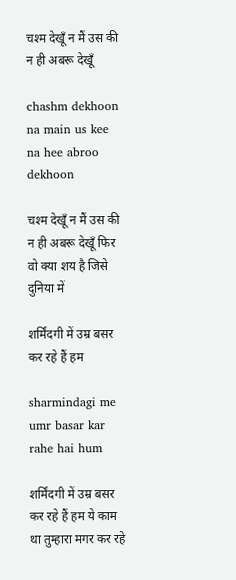चश्म देखूँ न मैं उस की न ही अबरू देखूँ

chashm dekhoon na main us kee na hee abroo dekhoon

चश्म देखूँ न मैं उस की न ही अबरू देखूँ फिर वो क्या शय है जिसे दुनिया में

शर्मिंदगी में उम्र बसर कर रहे हैं हम

sharmindagi me umr basar kar rahe hai hum

शर्मिंदगी में उम्र बसर कर रहे हैं हम ये काम था तुम्हारा मगर कर रहे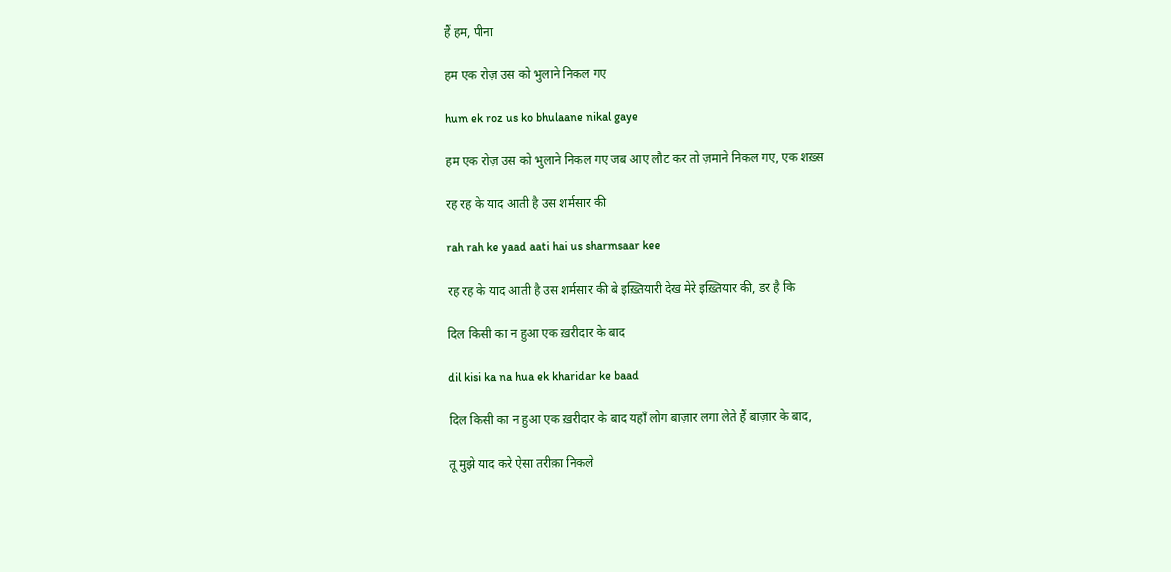हैं हम, पीना

हम एक रोज़ उस को भुलाने निकल गए

hum ek roz us ko bhulaane nikal gaye

हम एक रोज़ उस को भुलाने निकल गए जब आए लौट कर तो ज़माने निकल गए, एक शख़्स

रह रह के याद आती है उस शर्मसार की

rah rah ke yaad aati hai us sharmsaar kee

रह रह के याद आती है उस शर्मसार की बे इख़्तियारी देख मेरे इख़्तियार की, डर है कि

दिल किसी का न हुआ एक ख़रीदार के बाद

dil kisi ka na hua ek kharidar ke baad

दिल किसी का न हुआ एक ख़रीदार के बाद यहाँ लोग बाज़ार लगा लेते हैं बाज़ार के बाद,

तू मुझे याद करे ऐसा तरीक़ा निकले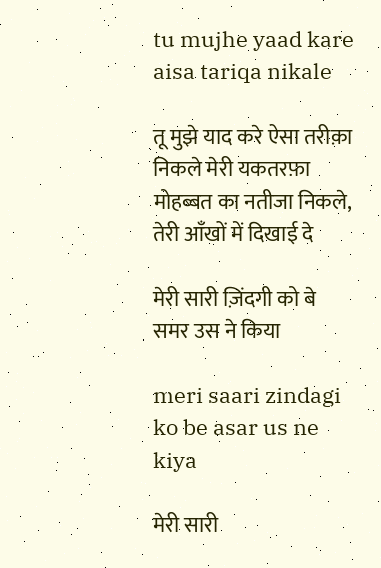tu mujhe yaad kare aisa tariqa nikale

तू मुझे याद करे ऐसा तरीक़ा निकले मेरी यकतरफ़ा मोहब्बत का नतीजा निकले, तेरी आँखों में दिखाई दे

मेरी सारी ज़िंदगी को बे समर उस ने किया

meri saari zindagi ko be asar us ne kiya

मेरी सारी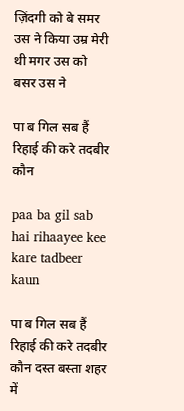ज़िंदगी को बे समर उस ने किया उम्र मेरी थी मगर उस को बसर उस ने

पा ब गिल सब हैं रिहाई की करे तदबीर कौन

paa ba gil sab hai rihaayee kee kare tadbeer kaun

पा ब गिल सब हैं रिहाई की करे तदबीर कौन दस्त बस्ता शहर में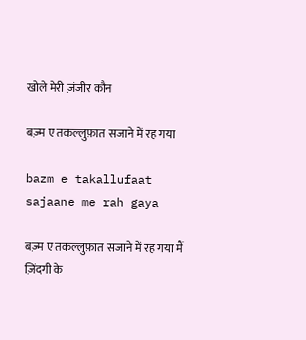खोले मेरी ज़ंजीर कौन

बज़्म ए तकल्लुफ़ात सजाने में रह गया

bazm e takallufaat sajaane me rah gaya

बज़्म ए तकल्लुफ़ात सजाने में रह गया मैं ज़िंदगी के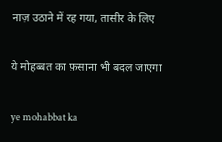नाज़ उठाने में रह गया, तासीर के लिए

ये मोहब्बत का फ़साना भी बदल जाएगा

ye mohabbat ka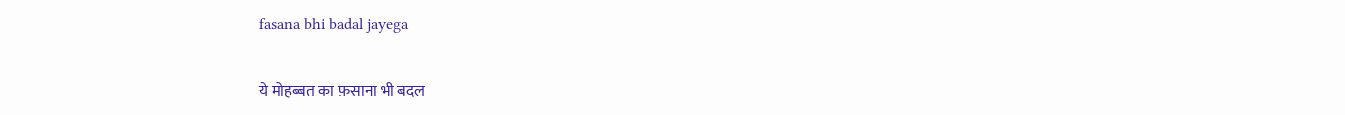fasana bhi badal jayega

ये मोहब्बत का फ़साना भी बदल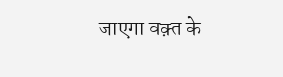जाएगा वक़्त के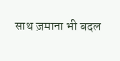साथ ज़माना भी बदल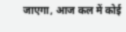जाएगा, आज कल में कोई